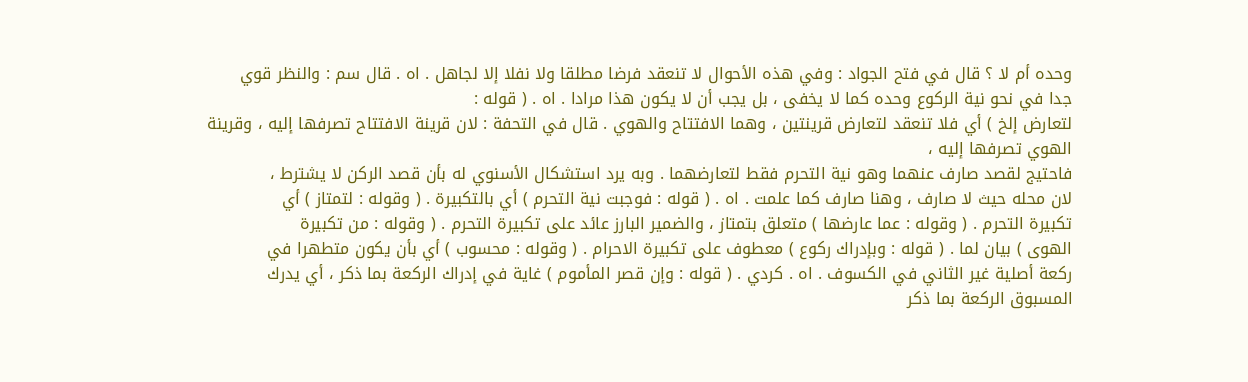وحده أم لا ؟ قال في فتح الجواد : وفي هذه الأحوال لا تنعقد فرضا مطلقا ولا نفلا إلا لجاهل . اه . قال سم : والنظر قوي
جدا في نحو نية الركوع وحده كما لا يخفى ، بل يجب أن لا يكون هذا مرادا . اه . ( قوله :
لتعارض إلخ ) أي فلا تنعقد لتعارض قرينتين ، وهما الافتتاح والهوي . قال في التحفة : لان قرينة الافتتاح تصرفها إليه ، وقرينة الهوي تصرفها إليه ،
فاحتيج لقصد صارف عنهما وهو نية التحرم فقط لتعارضهما . وبه يرد استشكال الأسنوي له بأن قصد الركن لا يشترط ،
لان محله حيث لا صارف ، وهنا صارف كما علمت . اه . ( قوله : فوجبت نية التحرم ) أي بالتكبيرة . ( وقوله : لتمتاز ) أي
تكبيرة التحرم . ( وقوله : عما عارضها ) متعلق بتمتاز ، والضمير البارز عائد على تكبيرة التحرم . ( وقوله : من تكبيرة
الهوى ) بيان لما . ( قوله : وبإدراك ركوع ) معطوف على تكبيرة الاحرام . ( وقوله : محسوب ) أي بأن يكون متطهرا في
ركعة أصلية غير الثاني في الكسوف . اه . كردي . ( قوله : وإن قصر المأموم ) غاية في إدراك الركعة بما ذكر ، أي يدرك
المسبوق الركعة بما ذكر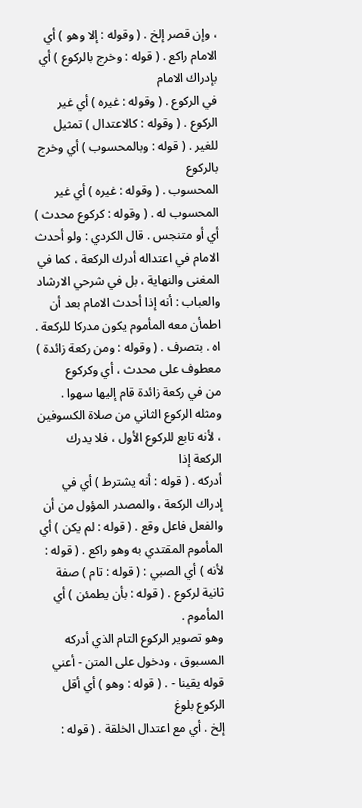، وإن قصر إلخ . ( وقوله : إلا وهو ) أي الامام راكع . ( قوله : وخرج بالركوع ) أي بإدراك الامام
في الركوع . ( وقوله : غيره ) أي غير الركوع . ( وقوله : كالاعتدال ) تمثيل للغير . ( قوله : وبالمحسوب ) أي وخرج بالركوع
المحسوب . ( وقوله : غيره ) أي غير المحسوب له . ( وقوله : كركوع محدث ) أي أو متنجس . قال الكردي : ولو أحدث
الامام في اعتداله أدرك الركعة ، كما في المغنى والنهاية ، بل في شرحي الارشاد والعباب : أنه إذا أحدث الامام بعد أن
اطمأن معه المأموم يكون مدركا للركعة . اه . بتصرف . ( وقوله : ومن ركعة زائدة ) معطوف على محدث ، أي وكركوع
من في ركعة زائدة قام إليها سهوا . ومثله الركوع الثاني من صلاة الكسوفين ، لأنه تابع للركوع الأول ، فلا يدرك الركعة إذا
أدركه . ( قوله : أنه يشترط ) أي في إدراك الركعة ، والمصدر المؤول من أن والفعل فاعل وقع . ( قوله : لم يكن ) أي
المأموم المقتدي به وهو راكع . ( قوله : لأنه ) أي الصبي : ( قوله : تام ) صفة ثانية لركوع . ( قوله : بأن يطمئن ) أي المأموم .
وهو تصوير الركوع التام الذي أدركه المسبوق ، ودخول على المتن - أعني قوله يقينا - . ( قوله : وهو ) أي أقل الركوع بلوغ
إلخ . أي مع اعتدال الخلقة . ( قوله :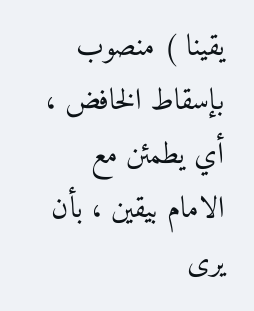يقينا ) منصوب بإسقاط الخافض ، أي يطمئن مع الامام بيقين ، بأن يرى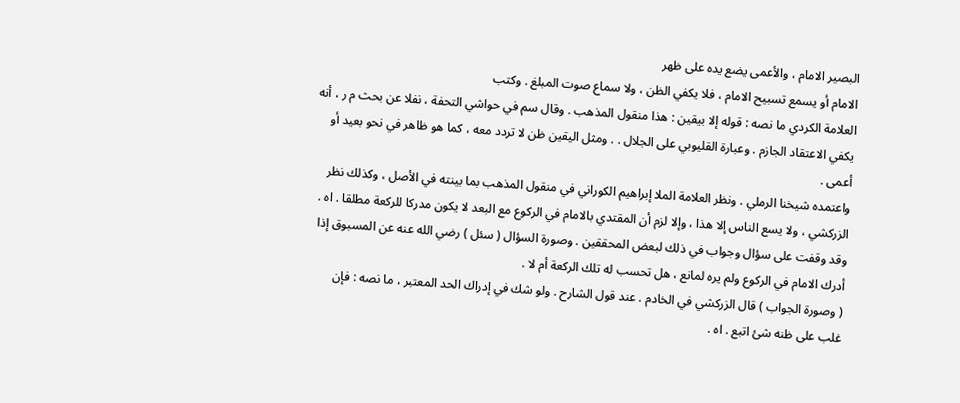البصير الامام ، والأعمى يضع يده على ظهر
الامام أو يسمع تسبيح الامام ، فلا يكفي الظن ، ولا سماع صوت المبلغ . وكتب
العلامة الكردي ما نصه : قوله إلا بيقين : هذا منقول المذهب . وقال سم في حواشي التحفة ، نفلا عن بحث م ر ، أنه
يكفي الاعتقاد الجازم . وعبارة القليوبي على الجلال . . ومثل اليقين ظن لا تردد معه ، كما هو ظاهر في نحو بعيد أو أعمى .
واعتمده شيخنا الرملي . ونظر العلامة الملا إبراهيم الكوراني في منقول المذهب بما بينته في الأصل ، وكذلك نظر
الزركشي ، ولا يسع الناس إلا هذا ، وإلا لزم أن المقتدي بالامام في الركوع مع البعد لا يكون مدركا للركعة مطلقا . اه .
وقد وقفت على سؤال وجواب في ذلك لبعض المحققين . وصورة السؤال ( سئل ) رضي الله عنه عن المسبوق إذا
أدرك الامام في الركوع ولم يره لمانع ، هل تحسب له تلك الركعة أم لا .
( وصورة الجواب ) قال الزركشي في الخادم . عند قول الشارح . ولو شك في إدراك الحد المعتبر ، ما نصه : فإن
غلب على ظنه شئ اتبع . اه .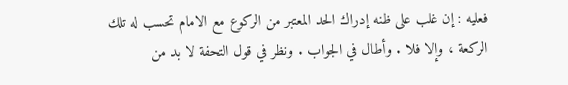فعليه : إن غلب على ظنه إدراك الحد المعتبر من الركوع مع الامام تحسب له تلك
الركعة ، وإلا فلا . وأطال في الجواب . ونظر في قول التحفة لا بد من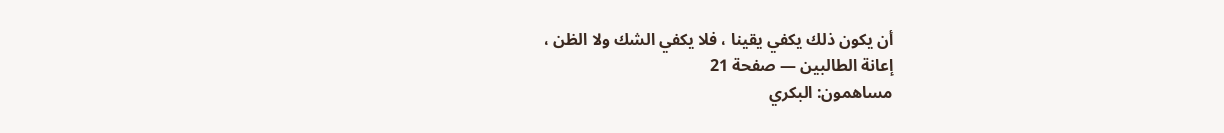أن يكون ذلك يكفي يقينا ، فلا يكفي الشك ولا الظن ،
إعانة الطالبين — صفحة 21
مساهمون: البكري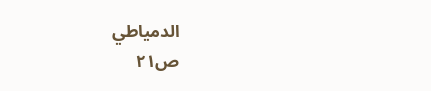الدمياطي
ص٢١